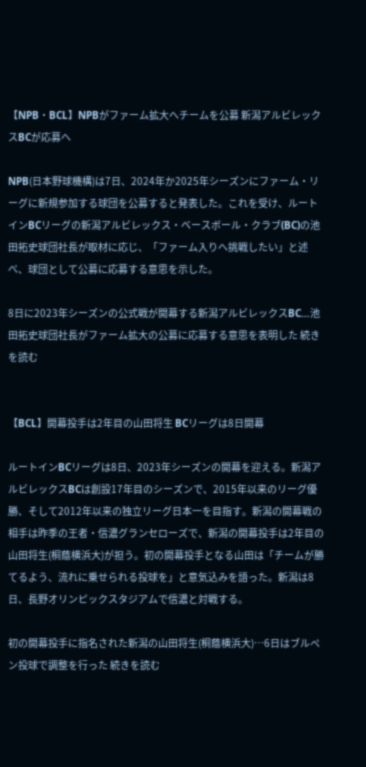【NPB・BCL】NPBがファーム拡大へチームを公募 新潟アルビレックスBCが応募へ

NPB(日本野球機構)は7日、2024年か2025年シーズンにファーム・リーグに新規参加する球団を公募すると発表した。これを受け、ルートインBCリーグの新潟アルビレックス・ベースボール・クラブ(BC)の池田拓史球団社長が取材に応じ、「ファーム入りへ挑戦したい」と述べ、球団として公募に応募する意思を示した。

8日に2023年シーズンの公式戦が開幕する新潟アルビレックスBC…池田拓史球団社長がファーム拡大の公募に応募する意思を表明した 続きを読む


【BCL】開幕投手は2年目の山田将生 BCリーグは8日開幕

ルートインBCリーグは8日、2023年シーズンの開幕を迎える。新潟アルビレックスBCは創設17年目のシーズンで、2015年以来のリーグ優勝、そして2012年以来の独立リーグ日本一を目指す。新潟の開幕戦の相手は昨季の王者・信濃グランセローズで、新潟の開幕投手は2年目の山田将生(桐蔭横浜大)が担う。初の開幕投手となる山田は「チームが勝てるよう、流れに乗せられる投球を」と意気込みを語った。新潟は8日、長野オリンピックスタジアムで信濃と対戦する。

初の開幕投手に指名された新潟の山田将生(桐蔭横浜大)…6日はブルペン投球で調整を行った 続きを読む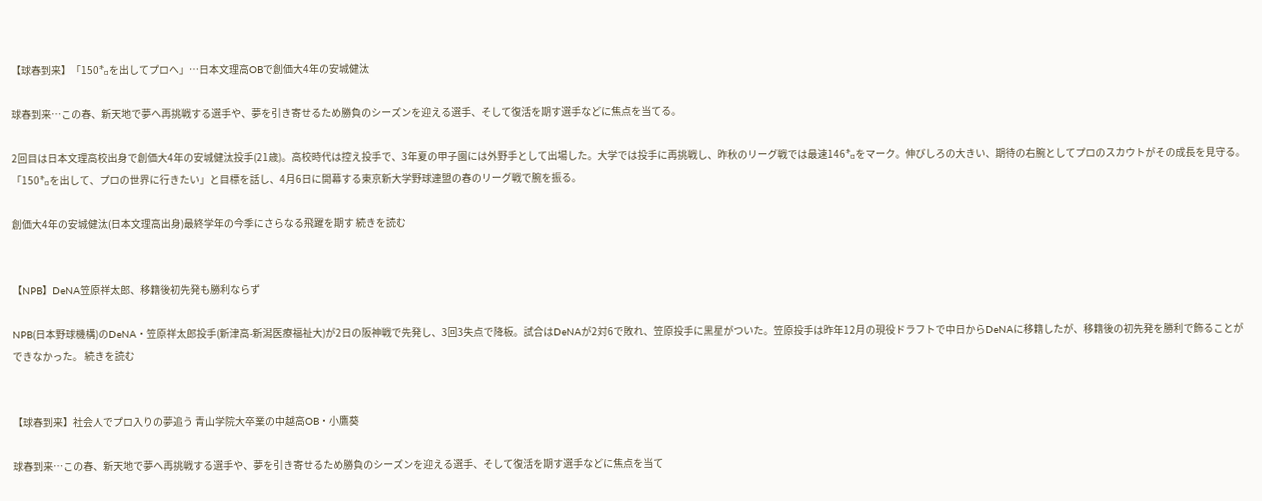【球春到来】「150㌔を出してプロへ」…日本文理高OBで創価大4年の安城健汰

球春到来…この春、新天地で夢へ再挑戦する選手や、夢を引き寄せるため勝負のシーズンを迎える選手、そして復活を期す選手などに焦点を当てる。

2回目は日本文理高校出身で創価大4年の安城健汰投手(21歳)。高校時代は控え投手で、3年夏の甲子園には外野手として出場した。大学では投手に再挑戦し、昨秋のリーグ戦では最速146㌔をマーク。伸びしろの大きい、期待の右腕としてプロのスカウトがその成長を見守る。「150㌔を出して、プロの世界に行きたい」と目標を話し、4月6日に開幕する東京新大学野球連盟の春のリーグ戦で腕を振る。

創価大4年の安城健汰(日本文理高出身)最終学年の今季にさらなる飛躍を期す 続きを読む


【NPB】DeNA笠原祥太郎、移籍後初先発も勝利ならず

NPB(日本野球機構)のDeNA・笠原祥太郎投手(新津高-新潟医療福祉大)が2日の阪神戦で先発し、3回3失点で降板。試合はDeNAが2対6で敗れ、笠原投手に黒星がついた。笠原投手は昨年12月の現役ドラフトで中日からDeNAに移籍したが、移籍後の初先発を勝利で飾ることができなかった。 続きを読む


【球春到来】社会人でプロ入りの夢追う 青山学院大卒業の中越高OB・小鷹葵

球春到来…この春、新天地で夢へ再挑戦する選手や、夢を引き寄せるため勝負のシーズンを迎える選手、そして復活を期す選手などに焦点を当て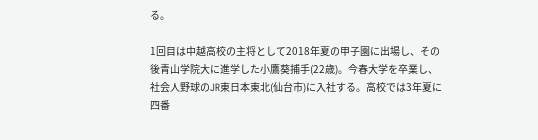る。

1回目は中越高校の主将として2018年夏の甲子園に出場し、その後青山学院大に進学した小鷹葵捕手(22歳)。今春大学を卒業し、社会人野球のJR東日本東北(仙台市)に入社する。高校では3年夏に四番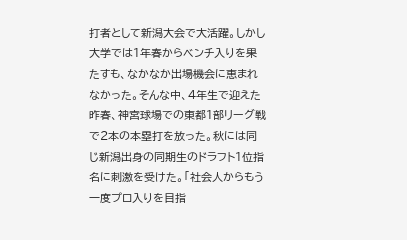打者として新潟大会で大活躍。しかし大学では1年春からベンチ入りを果たすも、なかなか出場機会に恵まれなかった。そんな中、4年生で迎えた昨春、神宮球場での東都1部リーグ戦で2本の本塁打を放った。秋には同じ新潟出身の同期生のドラフト1位指名に刺激を受けた。「社会人からもう一度プロ入りを目指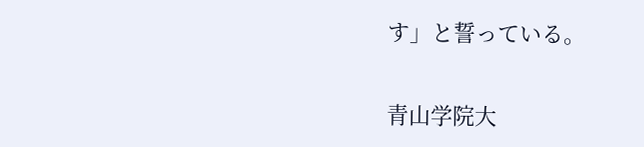す」と誓っている。

青山学院大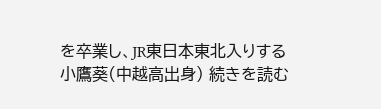を卒業し、JR東日本東北入りする小鷹葵(中越高出身) 続きを読む